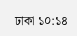ঢাকা ১০:১৪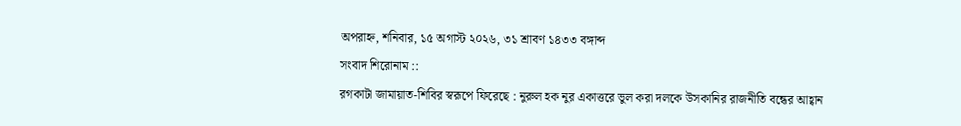অপরাহ্ন, শনিবার, ১৫ অগাস্ট ২০২৬, ৩১ শ্রাবণ ১৪৩৩ বঙ্গাব্দ
সংবাদ শিরোনাম ::
রগকাটা জামায়াত-শিবির স্বরূপে ফিরেছে : নুরুল হক নুর একাত্তরে ভুল করা দলকে উসকানির রাজনীতি বন্ধের আহ্বান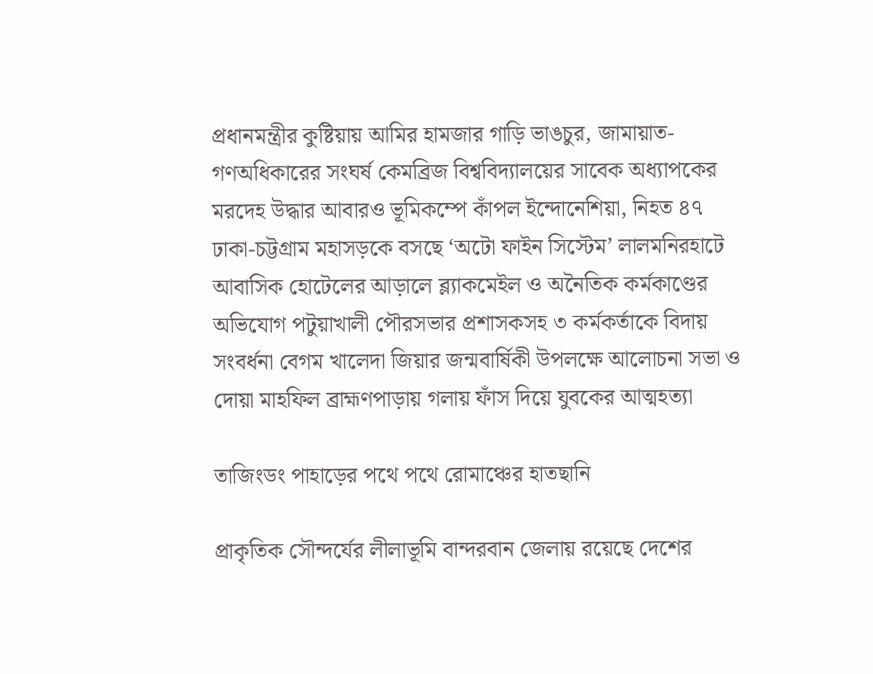প্রধানমন্ত্রীর কুষ্টিয়ায় আমির হামজার গাড়ি ভাঙচুর, জামায়াত-গণঅধিকারের সংঘর্ষ কেমব্রিজ বিশ্ববিদ্যালয়ের সাবেক অধ্যাপকের মরদেহ উদ্ধার আবারও ভূমিকম্পে কাঁপল ইন্দোনেশিয়া, নিহত ৪৭ ঢাকা-চট্টগ্রাম মহাসড়কে বসছে ‘অটো ফাইন সিস্টেম’ লালমনিরহাটে আবাসিক হোটেলের আড়ালে ব্ল্যাকমেইল ও অনৈতিক কর্মকাণ্ডের অভিযোগ পটুয়াখালী পৌরসভার প্রশাসকসহ ৩ কর্মকর্তাকে বিদায় সংবর্ধনা বেগম খালেদা জিয়ার জন্মবার্ষিকী উপলক্ষে আলোচনা সভা ও দোয়া মাহফিল ব্রাহ্মণপাড়ায় গলায় ফাঁস দিয়ে যুবকের আত্মহত্যা

তাজিংডং পাহাড়ের পথে পথে রোমাঞ্চের হাতছানি

প্রাকৃতিক সৌন্দর্যের লীলাভূমি বান্দরবান জেলায় রয়েছে দেশের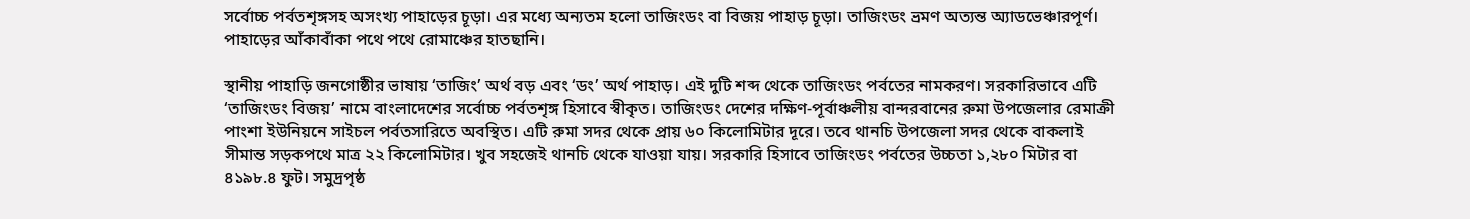সর্বোচ্চ পর্বতশৃঙ্গসহ অসংখ্য পাহাড়ের চূড়া। এর মধ্যে অন্যতম হলো তাজিংডং বা বিজয় পাহাড় চূড়া। তাজিংডং ভ্রমণ অত্যন্ত অ্যাডভেঞ্চারপূর্ণ। পাহাড়ের আঁকাবাঁকা পথে পথে রোমাঞ্চের হাতছানি।

স্থানীয় পাহাড়ি জনগোষ্ঠীর ভাষায় ‘তাজিং’ অর্থ বড় এবং ‘ডং’ অর্থ পাহাড়। এই দুটি শব্দ থেকে তাজিংডং পর্বতের নামকরণ। সরকারিভাবে এটি ‘তাজিংডং বিজয়’ নামে বাংলাদেশের সর্বোচ্চ পর্বতশৃঙ্গ হিসাবে স্বীকৃত। তাজিংডং দেশের দক্ষিণ-পূর্বাঞ্চলীয় বান্দরবানের রুমা উপজেলার রেমাক্রী পাংশা ইউনিয়নে সাইচল পর্বতসারিতে অবস্থিত। এটি রুমা সদর থেকে প্রায় ৬০ কিলোমিটার দূরে। তবে থানচি উপজেলা সদর থেকে বাকলাই সীমান্ত সড়কপথে মাত্র ২২ কিলোমিটার। খুব সহজেই থানচি থেকে যাওয়া যায়। সরকারি হিসাবে তাজিংডং পর্বতের উচ্চতা ১,২৮০ মিটার বা ৪১৯৮.৪ ফুট। সমুদ্রপৃষ্ঠ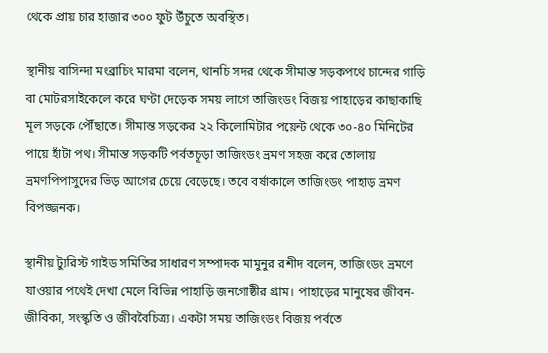থেকে প্রায় চার হাজার ৩০০ ফুট উঁচুতে অবস্থিত।

স্থানীয় বাসিন্দা মংব্রাচিং মারমা বলেন, থানচি সদর থেকে সীমান্ত সড়কপথে চান্দের গাড়ি বা মোটরসাইকেলে করে ঘণ্টা দেড়েক সময় লাগে তাজিংডং বিজয় পাহাড়ের কাছাকাছি মূল সড়কে পৌঁছাতে। সীমান্ত সড়কের ২২ কিলোমিটার পয়েন্ট থেকে ৩০-৪০ মিনিটের পায়ে হাঁটা পথ। সীমান্ত সড়কটি পর্বতচূড়া তাজিংডং ভ্রমণ সহজ করে তোলায় ভ্রমণপিপাসুদের ভিড় আগের চেয়ে বেড়েছে। তবে বর্ষাকালে তাজিংডং পাহাড় ভ্রমণ বিপজ্জনক।

স্থানীয় ট্যুরিস্ট গাইড সমিতির সাধারণ সম্পাদক মামুনুর রশীদ বলেন, তাজিংডং ভ্রমণে যাওয়ার পথেই দেখা মেলে বিভিন্ন পাহাড়ি জনগোষ্ঠীর গ্রাম। পাহাড়ের মানুষের জীবন-জীবিকা, সংস্কৃতি ও জীববৈচিত্র্য। একটা সময় তাজিংডং বিজয় পর্বতে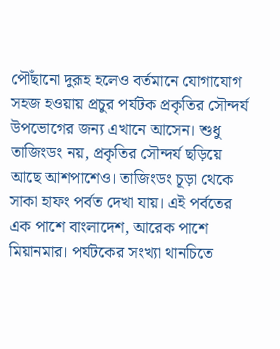পৌঁছানো দুরূহ হলেও বর্তমানে যোগাযোগ সহজ হওয়ায় প্রচুর পর্যটক প্রকৃতির সৌন্দর্য উপভোগের জন্য এখানে আসেন। শুধু তাজিংডং নয়, প্রকৃতির সৌন্দর্য ছড়িয়ে আছে আশপাশেও। তাজিংডং চূড়া থেকে সাকা হাফং পর্বত দেখা যায়। এই পর্বতের এক পাশে বাংলাদেশ, আরেক পাশে মিয়ানমার। পর্যটকের সংখ্যা থানচিতে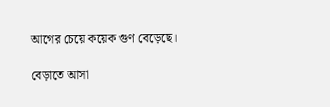আগের চেয়ে কয়েক গুণ বেড়েছে।

বেড়াতে আসা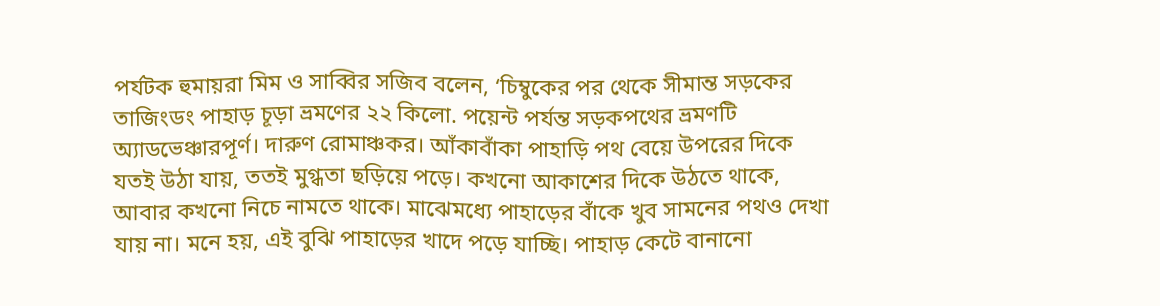পর্যটক হুমায়রা মিম ও সাব্বির সজিব বলেন, ‘চিম্বুকের পর থেকে সীমান্ত সড়কের তাজিংডং পাহাড় চূড়া ভ্রমণের ২২ কিলো. পয়েন্ট পর্যন্ত সড়কপথের ভ্রমণটি অ্যাডভেঞ্চারপূর্ণ। দারুণ রোমাঞ্চকর। আঁকাবাঁকা পাহাড়ি পথ বেয়ে উপরের দিকে যতই উঠা যায়, ততই মুগ্ধতা ছড়িয়ে পড়ে। কখনো আকাশের দিকে উঠতে থাকে, আবার কখনো নিচে নামতে থাকে। মাঝেমধ্যে পাহাড়ের বাঁকে খুব সামনের পথও দেখা যায় না। মনে হয়, এই বুঝি পাহাড়ের খাদে পড়ে যাচ্ছি। পাহাড় কেটে বানানো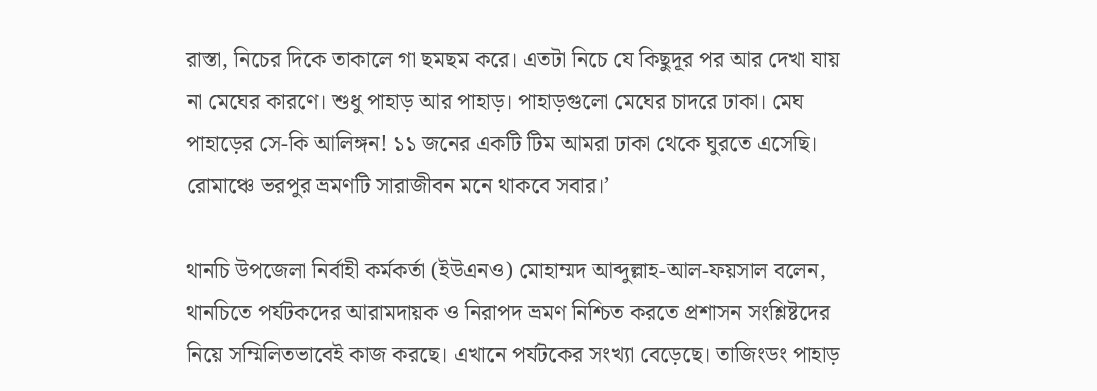রাস্তা, নিচের দিকে তাকালে গা ছমছম করে। এতটা নিচে যে কিছুদূর পর আর দেখা যায় না মেঘের কারণে। শুধু পাহাড় আর পাহাড়। পাহাড়গুলো মেঘের চাদরে ঢাকা। মেঘ পাহাড়ের সে-কি আলিঙ্গন! ১১ জনের একটি টিম আমরা ঢাকা থেকে ঘুরতে এসেছি। রোমাঞ্চে ভরপুর ভ্রমণটি সারাজীবন মনে থাকবে সবার।’

থানচি উপজেলা নির্বাহী কর্মকর্তা (ইউএনও) মোহাম্মদ আব্দুল্লাহ-আল-ফয়সাল বলেন, থানচিতে পর্যটকদের আরামদায়ক ও নিরাপদ ভ্রমণ নিশ্চিত করতে প্রশাসন সংশ্লিষ্টদের নিয়ে সম্মিলিতভাবেই কাজ করছে। এখানে পর্যটকের সংখ্যা বেড়েছে। তাজিংডং পাহাড়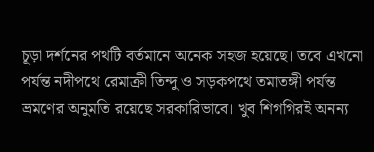চূড়া দর্শনের পথটি বর্তমানে অনেক সহজ হয়েছে। তবে এখনো পর্যন্ত নদীপথে রেমাক্রী তিন্দু ও সড়কপথে তমাতঙ্গী পর্যন্ত ভ্রমণের অনুমতি রয়েছে সরকারিভাবে। খুব শিগগিরই অনন্য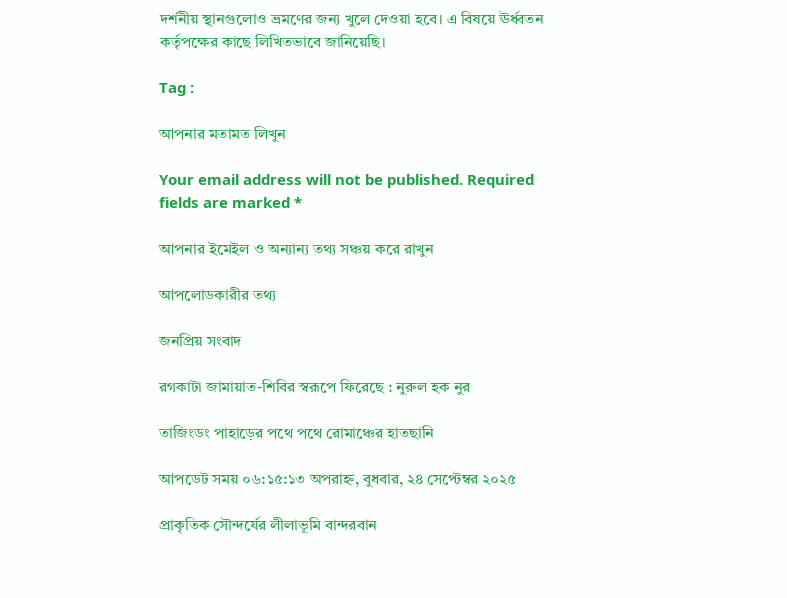দর্শনীয় স্থানগুলোও ভ্রমণের জন্য খুলে দেওয়া হবে। এ বিষয়ে ঊর্ধ্বতন কর্তৃপক্ষের কাছে লিখিতভাবে জানিয়েছি।

Tag :

আপনার মতামত লিখুন

Your email address will not be published. Required fields are marked *

আপনার ইমেইল ও অন্যান্য তথ্য সঞ্চয় করে রাখুন

আপলোডকারীর তথ্য

জনপ্রিয় সংবাদ

রগকাটা জামায়াত-শিবির স্বরূপে ফিরেছে : নুরুল হক নুর

তাজিংডং পাহাড়ের পথে পথে রোমাঞ্চের হাতছানি

আপডেট সময় ০৬:১৫:১৩ অপরাহ্ন, বুধবার, ২৪ সেপ্টেম্বর ২০২৫

প্রাকৃতিক সৌন্দর্যের লীলাভূমি বান্দরবান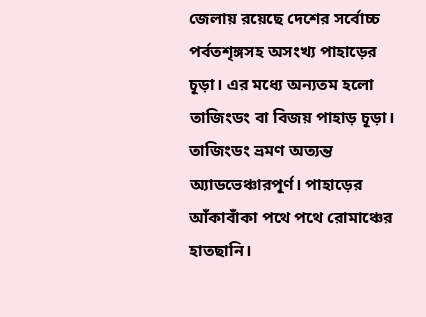জেলায় রয়েছে দেশের সর্বোচ্চ পর্বতশৃঙ্গসহ অসংখ্য পাহাড়ের চূড়া। এর মধ্যে অন্যতম হলো তাজিংডং বা বিজয় পাহাড় চূড়া। তাজিংডং ভ্রমণ অত্যন্ত অ্যাডভেঞ্চারপূর্ণ। পাহাড়ের আঁকাবাঁকা পথে পথে রোমাঞ্চের হাতছানি।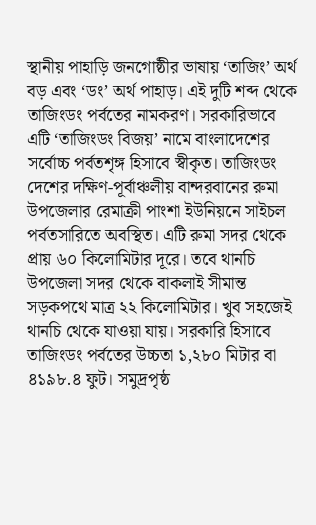স্থানীয় পাহাড়ি জনগোষ্ঠীর ভাষায় ‘তাজিং’ অর্থ বড় এবং ‘ডং’ অর্থ পাহাড়। এই দুটি শব্দ থেকে তাজিংডং পর্বতের নামকরণ। সরকারিভাবে এটি ‘তাজিংডং বিজয়’ নামে বাংলাদেশের সর্বোচ্চ পর্বতশৃঙ্গ হিসাবে স্বীকৃত। তাজিংডং দেশের দক্ষিণ-পূর্বাঞ্চলীয় বান্দরবানের রুমা উপজেলার রেমাক্রী পাংশা ইউনিয়নে সাইচল পর্বতসারিতে অবস্থিত। এটি রুমা সদর থেকে প্রায় ৬০ কিলোমিটার দূরে। তবে থানচি উপজেলা সদর থেকে বাকলাই সীমান্ত সড়কপথে মাত্র ২২ কিলোমিটার। খুব সহজেই থানচি থেকে যাওয়া যায়। সরকারি হিসাবে তাজিংডং পর্বতের উচ্চতা ১,২৮০ মিটার বা ৪১৯৮.৪ ফুট। সমুদ্রপৃষ্ঠ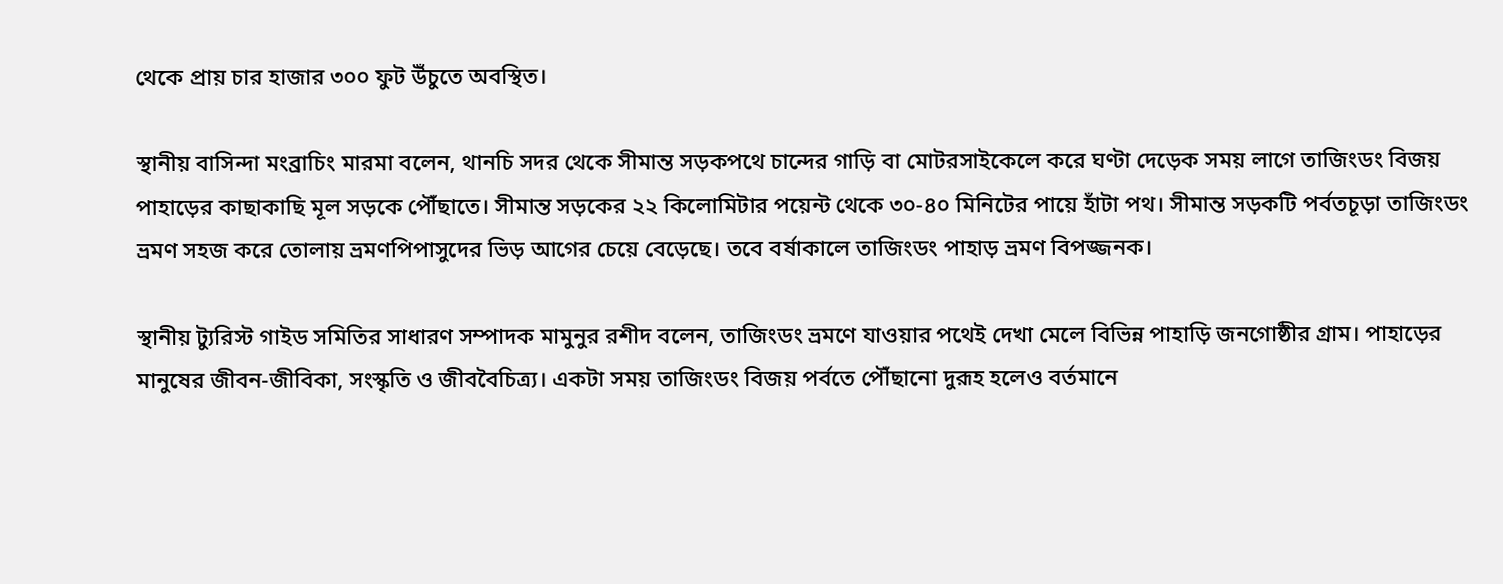থেকে প্রায় চার হাজার ৩০০ ফুট উঁচুতে অবস্থিত।

স্থানীয় বাসিন্দা মংব্রাচিং মারমা বলেন, থানচি সদর থেকে সীমান্ত সড়কপথে চান্দের গাড়ি বা মোটরসাইকেলে করে ঘণ্টা দেড়েক সময় লাগে তাজিংডং বিজয় পাহাড়ের কাছাকাছি মূল সড়কে পৌঁছাতে। সীমান্ত সড়কের ২২ কিলোমিটার পয়েন্ট থেকে ৩০-৪০ মিনিটের পায়ে হাঁটা পথ। সীমান্ত সড়কটি পর্বতচূড়া তাজিংডং ভ্রমণ সহজ করে তোলায় ভ্রমণপিপাসুদের ভিড় আগের চেয়ে বেড়েছে। তবে বর্ষাকালে তাজিংডং পাহাড় ভ্রমণ বিপজ্জনক।

স্থানীয় ট্যুরিস্ট গাইড সমিতির সাধারণ সম্পাদক মামুনুর রশীদ বলেন, তাজিংডং ভ্রমণে যাওয়ার পথেই দেখা মেলে বিভিন্ন পাহাড়ি জনগোষ্ঠীর গ্রাম। পাহাড়ের মানুষের জীবন-জীবিকা, সংস্কৃতি ও জীববৈচিত্র্য। একটা সময় তাজিংডং বিজয় পর্বতে পৌঁছানো দুরূহ হলেও বর্তমানে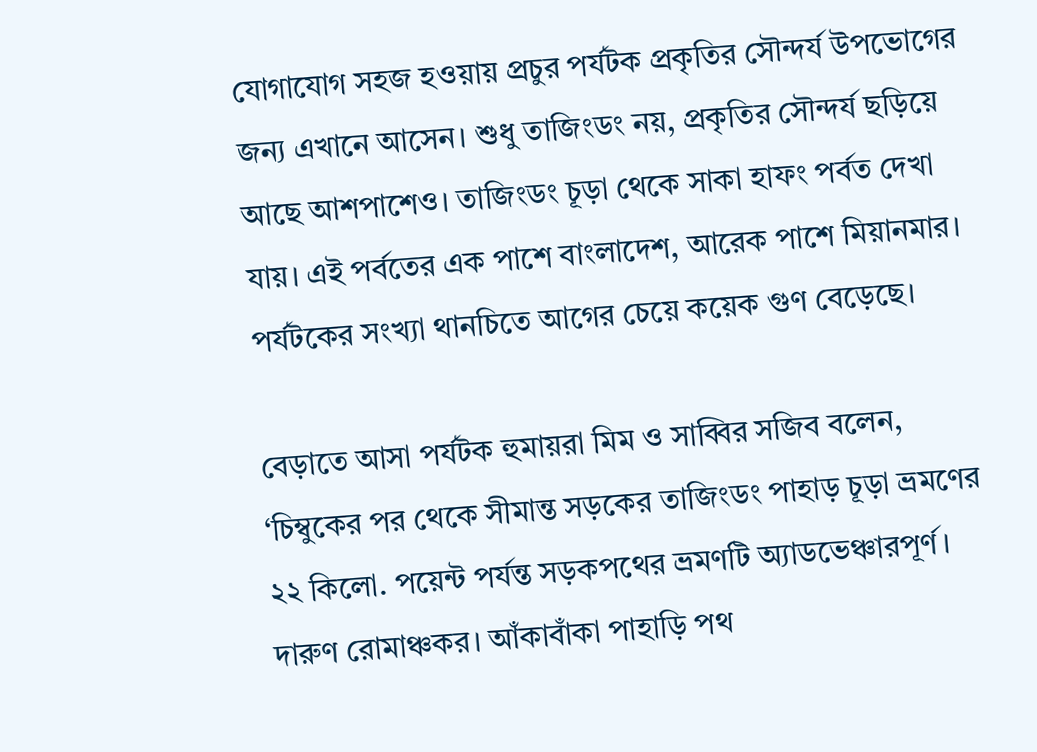যোগাযোগ সহজ হওয়ায় প্রচুর পর্যটক প্রকৃতির সৌন্দর্য উপভোগের জন্য এখানে আসেন। শুধু তাজিংডং নয়, প্রকৃতির সৌন্দর্য ছড়িয়ে আছে আশপাশেও। তাজিংডং চূড়া থেকে সাকা হাফং পর্বত দেখা যায়। এই পর্বতের এক পাশে বাংলাদেশ, আরেক পাশে মিয়ানমার। পর্যটকের সংখ্যা থানচিতে আগের চেয়ে কয়েক গুণ বেড়েছে।

বেড়াতে আসা পর্যটক হুমায়রা মিম ও সাব্বির সজিব বলেন, ‘চিম্বুকের পর থেকে সীমান্ত সড়কের তাজিংডং পাহাড় চূড়া ভ্রমণের ২২ কিলো. পয়েন্ট পর্যন্ত সড়কপথের ভ্রমণটি অ্যাডভেঞ্চারপূর্ণ। দারুণ রোমাঞ্চকর। আঁকাবাঁকা পাহাড়ি পথ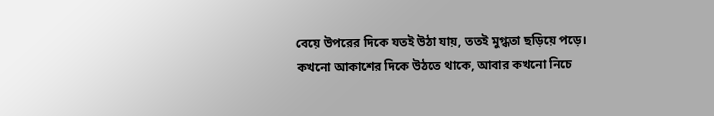বেয়ে উপরের দিকে যতই উঠা যায়, ততই মুগ্ধতা ছড়িয়ে পড়ে। কখনো আকাশের দিকে উঠতে থাকে, আবার কখনো নিচে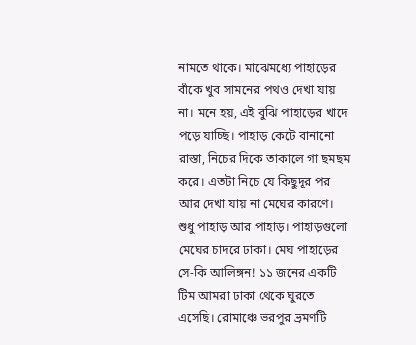নামতে থাকে। মাঝেমধ্যে পাহাড়ের বাঁকে খুব সামনের পথও দেখা যায় না। মনে হয়, এই বুঝি পাহাড়ের খাদে পড়ে যাচ্ছি। পাহাড় কেটে বানানো রাস্তা, নিচের দিকে তাকালে গা ছমছম করে। এতটা নিচে যে কিছুদূর পর আর দেখা যায় না মেঘের কারণে। শুধু পাহাড় আর পাহাড়। পাহাড়গুলো মেঘের চাদরে ঢাকা। মেঘ পাহাড়ের সে-কি আলিঙ্গন! ১১ জনের একটি টিম আমরা ঢাকা থেকে ঘুরতে এসেছি। রোমাঞ্চে ভরপুর ভ্রমণটি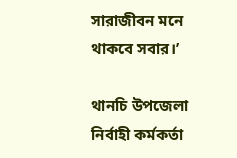সারাজীবন মনে থাকবে সবার।’

থানচি উপজেলা নির্বাহী কর্মকর্তা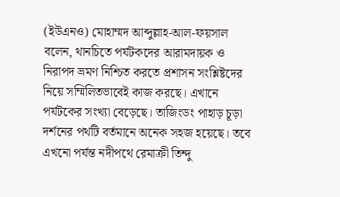(ইউএনও) মোহাম্মদ আব্দুল্লাহ-আল-ফয়সাল বলেন, থানচিতে পর্যটকদের আরামদায়ক ও নিরাপদ ভ্রমণ নিশ্চিত করতে প্রশাসন সংশ্লিষ্টদের নিয়ে সম্মিলিতভাবেই কাজ করছে। এখানে পর্যটকের সংখ্যা বেড়েছে। তাজিংডং পাহাড় চূড়া দর্শনের পথটি বর্তমানে অনেক সহজ হয়েছে। তবে এখনো পর্যন্ত নদীপথে রেমাক্রী তিন্দু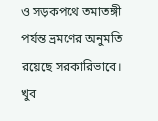ও সড়কপথে তমাতঙ্গী পর্যন্ত ভ্রমণের অনুমতি রয়েছে সরকারিভাবে। খুব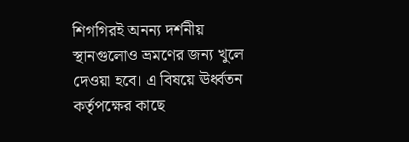শিগগিরই অনন্য দর্শনীয় স্থানগুলোও ভ্রমণের জন্য খুলে দেওয়া হবে। এ বিষয়ে ঊর্ধ্বতন কর্তৃপক্ষের কাছে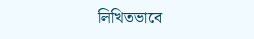লিখিতভাবে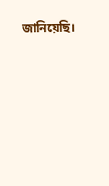জানিয়েছি।